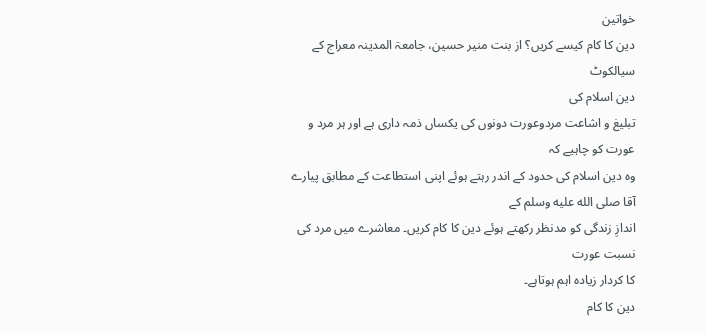خواتین
دین کا کام کیسے کریں؟ از بنت منیر حسین، جامعۃ المدینہ معراج کے سیالکوٹ
دین اسلام کی
تبلیغ و اشاعت مردوعورت دونوں کی یکساں ذمہ داری ہے اور ہر مرد و عورت کو چاہیے کہ
وہ دین اسلام کی حدود کے اندر رہتے ہوئے اپنی استطاعت کے مطابق پیارے آقا صلى الله عليه وسلم کے
اندازِ زندگی کو مدنظر رکھتے ہوئے دین کا کام کریں۔ معاشرے میں مرد کی نسبت عورت
کا کردار زیادہ اہم ہوتاہے۔
دین کا کام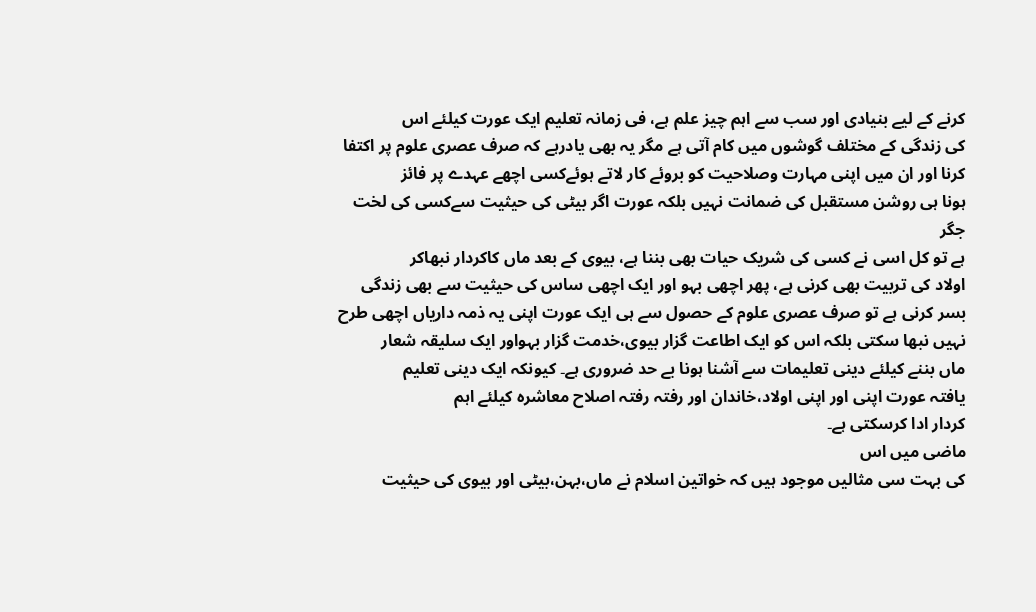کرنے کے لیے بنیادی اور سب سے اہم چیز علم ہے، فی زمانہ تعلیم ایک عورت کیلئے اس
کی زندگی کے مختلف گوشوں میں کام آتی ہے مگر یہ بھی یادرہے کہ صرف عصری علوم پر اکتفا
کرنا اور ان میں اپنی مہارت وصلاحیت کو بروئے کار لاتے ہوئےکسی اچھے عہدے پر فائز
ہونا ہی روشن مستقبل کی ضمانت نہیں بلکہ عورت اگر بیٹی کی حیثیت سےکسی کی لخت جگر
ہے تو کل اسی نے کسی کی شریک حیات بھی بننا ہے، بیوی کے بعد ماں کاکردار نبھاکر
اولاد کی تربیت بھی کرنی ہے، پھر اچھی بہو اور ایک اچھی ساس کی حیثیت سے بھی زندگی
بسر کرنی ہے تو صرف عصری علوم کے حصول سے ہی ایک عورت اپنی یہ ذمہ داریاں اچھی طرح
نہیں نبھا سکتی بلکہ اس کو ایک اطاعت گزار بیوی،خدمت گزار بہواور ایک سلیقہ شعار
ماں بننے کیلئے دینی تعلیمات سے آشنا ہونا بے حد ضروری ہے۔ کیونکہ ایک دینی تعلیم
یافتہ عورت اپنی اور اپنی اولاد،خاندان اور رفتہ رفتہ اصلاح معاشرہ کیلئے اہم
کردار ادا کرسکتی ہے۔
ماضی میں اس
کی بہت سی مثالیں موجود ہیں کہ خواتین اسلام نے ماں،بہن،بیٹی اور بیوی کی حیثیت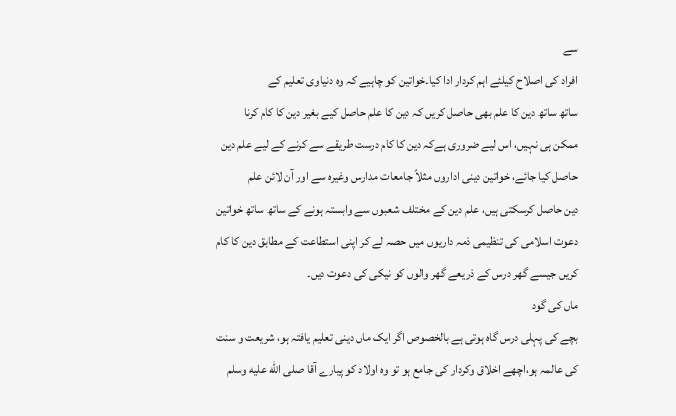سے
افراد کی اصلاح کیلئے اہم کردار ادا کیا۔خواتین کو چاہیے کہ وہ دنیاوی تعلیم کے
ساتھ ساتھ دین کا علم بھی حاصل کریں کہ دین کا علم حاصل کیے بغیر دین کا کام کرنا
ممکن ہی نہیں، اس لیے ضروری ہےکہ دین کا کام درست طریقے سے کرنے کے لیے علم دین
حاصل کیا جائے، خواتین دینی اداروں مثلاً جامعات مدارس وغیرہ سے اور آن لائن علم
دین حاصل کرسکتی ہیں، علم دین کے مختلف شعبوں سے وابستہ ہونے کے ساتھ ساتھ خواتین
دعوت اسلامی کی تنظیمی ذمہ داریوں میں حصہ لے کر اپنی استطاعت کے مطابق دین کا کام
کریں جیسے گھر درس کے ذریعے گھر والوں کو نیکی کی دعوت دیں۔
ماں کی گود
بچے کی پہلی درس گاہ ہوتی ہے بالخصوص اگر ایک ماں دینی تعلیم یافتہ ہو، شریعت و سنت
کی عالمہ ہو،اچھے اخلاق وکردار کی جامع ہو تو وہ اولاد کو پیارے آقا صلى الله عليه وسلم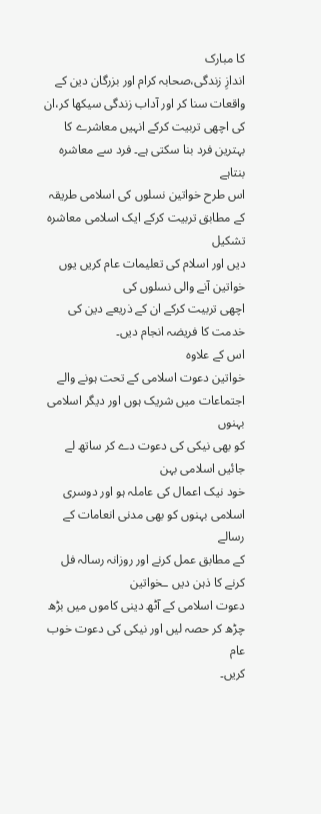کا مبارک
اندازِ زندگی،صحابہ کرام اور بزرگان دین کے واقعات سنا کر اور آداب زندگی سیکھا کر،ان
کی اچھی تربیت کرکے انہیں معاشرے کا بہترین فرد بنا سکتی ہے۔ فرد سے معاشرہ بنتاہے
اس طرح خواتین نسلوں کی اسلامی طریقہ کے مطابق تربیت کرکے ایک اسلامی معاشرہ تشکیل
دیں اور اسلام کی تعلیمات عام کریں یوں خواتین آنے والی نسلوں کی
اچھی تربیت کرکے ان کے ذریعے دین کی خدمت کا فریضہ انجام دیں۔
اس کے علاوہ
خواتین دعوت اسلامی کے تحت ہونے والے اجتماعات میں شریک ہوں اور دیگر اسلامی بہنوں
کو بھی نیکی کی دعوت دے کر ساتھ لے جائیں اسلامی بہن
خود نیک اعمال کی عاملہ ہو اور دوسری اسلامی بہنوں کو بھی مدنی انعامات کے رسالے
کے مطابق عمل کرنے اور روزانہ رسالہ فل کرنے کا ذہن دیں ـخواتین
دعوت اسلامی کے آٹھ دینی کاموں میں بڑھ چڑھ کر حصہ لیں اور نیکی کی دعوت خوب عام
کریں۔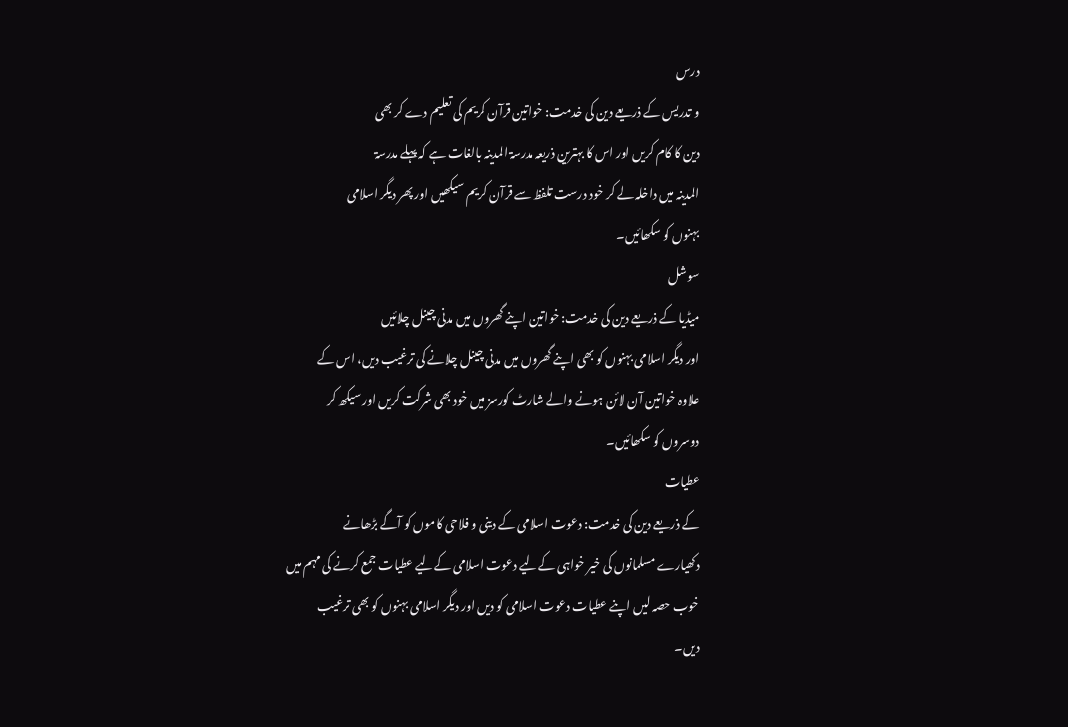درس
و تدریس کے ذریعے دین کی خدمت: خواتین قرآن کریم کی تعلیم دے کر بھی
دین کا کام کریں اور اس کا بہترین ذریعہ مدرسۃ المدینہ بالغات ہے کہ پہلے مدرسۃ
المدینہ میں داخلہ لے کر خود درست تلفظ سے قرآن کریم سیکھیں اور پھر دیگر اسلامی
بہنوں کو سکھائیں۔
سوشل
میڈیا کے ذریعے دین کی خدمت: خواتین اپنے گھروں میں مدنی چینل چلائیں
اور دیگر اسلامی بہنوں کو بھی اپنے گھروں میں مدنی چینل چلانے کی ترغیب دیں، اس کے
علاوہ خواتین آن لائن ہونے والے شارٹ کورسز میں خود بھی شرکت کریں اور سیکھ کر
دوسروں کو سکھائیں۔
عطیات
کے ذریعے دین کی خدمت: دعوت اسلامی کے دینی و فلاحی کاموں کو آگے بڑھانے
دکھیارے مسلمانوں کی خیر خواہی کےلیے دعوت اسلامی کےلیے عطیات جمع کرنے کی مہم میں
خوب حصہ لیں اپنے عطیات دعوت اسلامی کو دیں اور دیگر اسلامی بہنوں کو بھی ترغیب
دیں۔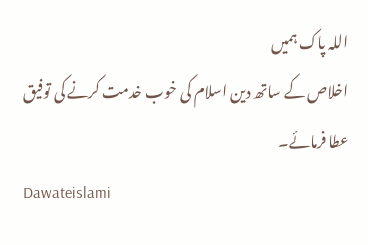اللہ پاک ہمیں
اخلاص کے ساتھ دین اسلام کی خوب خدمت کرنے کی توفیق عطا فرمائے۔
Dawateislami